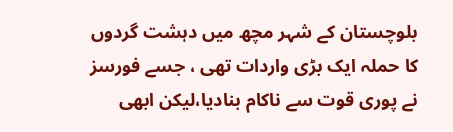بلوچستان کے شہر مچھ میں دہشت گردوں کا حملہ ایک بڑی واردات تھی ، جسے فورسز نے پوری قوت سے ناکام بنادیا،لیکن ابھی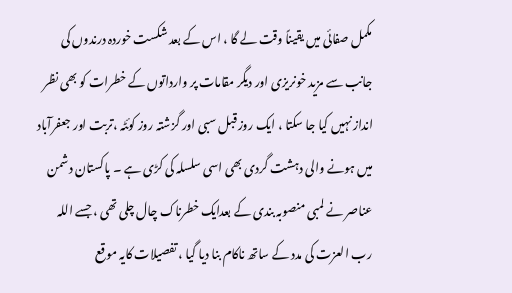مکمل صفائی میں یقیناً وقت لے گا ، اس کے بعد شکست خوردہ درندوں کی جانب سے مزید خونریزی اور دیگر مقامات پر وارداتوں کے خطرات کو بھی نظر انداز نہیں کیا جا سکتا ، ایک روز قبل سبی اور گزشتہ روز کوئٹہ ،تربت اور جعفرآباد میں ہونے والی دہشت گردی بھی اسی سلسلہ کی کڑی ہے ۔ پاکستان دشمن عناصر نے لمبی منصوبہ بندی کے بعدایک خطرناک چال چلی تھی ، جسے اللہ رب العزت کی مدد کے ساتھ ناکام بنا دیا گیا ، تفصیلات کایہ موقع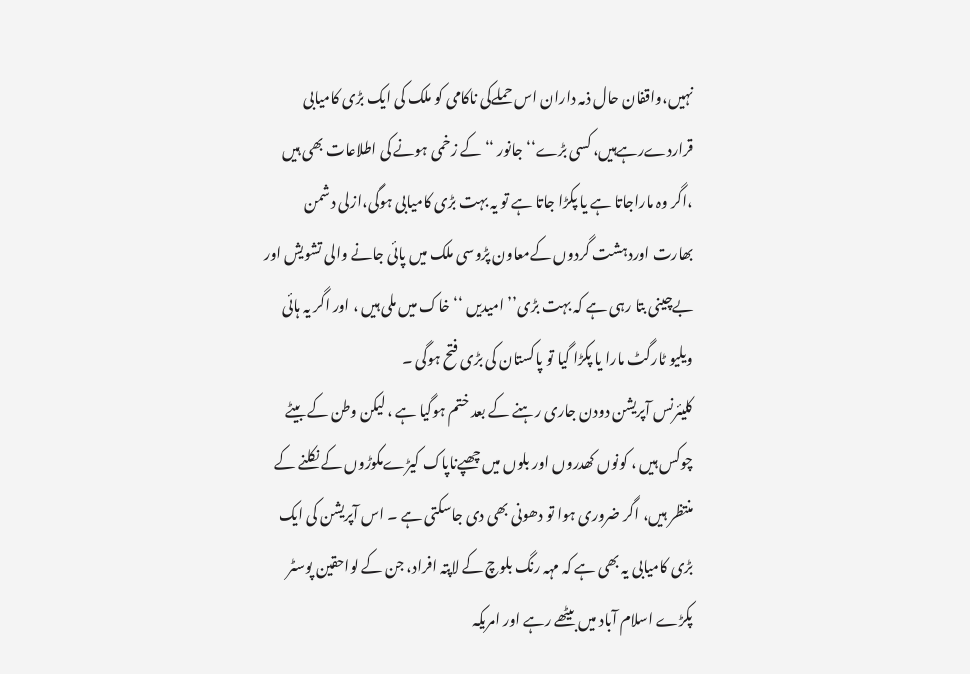نہیں،واقفان حال ذمہ داران اس حملےکی ناکامی کو ملک کی ایک بڑی کامیابی قراردےرہےہیں، کسی بڑے‘‘ جانور ‘‘کے زخمی ہونے کی اطلاعات بھی ہیں ،اگر وہ ماراجاتا ہے یا پکڑا جاتا ہے تو یہ بہت بڑی کامیابی ہوگی،ازلی دشمن بھارت اوردہشت گردوں کےمعاون پڑوسی ملک میں پائی جانے والی تشویش اور بےچینی بتا رہی ہے کہ بہت بڑی’’ امیدیں ‘‘خاک میں ملی ہیں ، اور اگر یہ ہائی ویلیو ٹارگٹ مارا یا پکڑا گیا تو پاکستان کی بڑی فتح ہوگی ۔
کلیئرنس آپریشن دودن جاری رہنے کے بعد ختم ہوگیا ہے ، لیکن وطن کے بیٹے چوکس ہیں ، کونوں کھدروں اور بلوں میں چھپےناپاک کیڑےمکوڑوں کے نکلنے کے منتظر ہیں، اگر ضروری ہوا تو دھونی بھی دی جاسکتی ہے ۔ اس آپریشن کی ایک بڑی کامیابی یہ بھی ہے کہ مہہ رنگ بلوچ کے لاپتہ افراد، جن کے لواحقین پوسٹر پکڑے اسلام آباد میں بیٹھے رہے اور امریکہ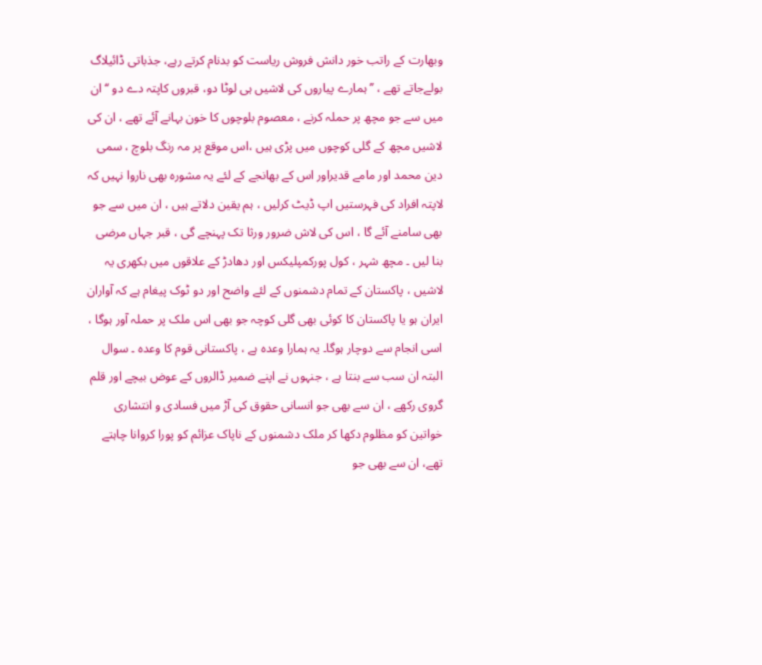وبھارت کے راتب خور دانش فروش ریاست کو بدنام کرتے رہے، جذباتی ڈائیلاگ بولےجاتے تھے ، ’’ہمارے پیاروں کی لاشیں ہی لوٹا دو، قبروں کاپتہ دے دو ‘‘ ان میں سے جو مچھ پر حملہ کرنے ، معصوم بلوچوں کا خون بہانے آئے تھے ، ان کی لاشیں مچھ کے گلی کوچوں میں پڑی ہیں ،اس موقع پر مہ رنگ بلوچ ، سمی دین محمد اور مامے قدیراور اس کے بھانجے کے لئے یہ مشورہ بھی ناروا نہیں کہ لاپتہ افراد کی فہرستیں اپ ڈیٹ کرلیں ، ہم یقین دلاتے ہیں ، ان میں سے جو بھی سامنے آئے گا ، اس کی لاش ضرور ورثا تک پہنچے گی ، قبر جہاں مرضی بنا لیں ۔ مچھ شہر ، کول پورکمپلیکس اور دھادڑ کے علاقوں میں بکھری یہ لاشیں ، پاکستان کے تمام دشمنوں کے لئے واضح اور دو ٹوک پیغام ہے کہ آواران ایران ہو یا پاکستان کا کوئی بھی گلی کوچہ جو بھی اس ملک پر حملہ آور ہوگا ، اسی انجام سے دوچار ہوگا۔ یہ ہمارا وعدہ ہے ، پاکستانی قوم کا وعدہ ۔ سوال البتہ ان سب سے بنتا ہے ، جنہوں نے اپنے ضمیر ڈالروں کے عوض بیچے اور قلم گروی رکھے ، ان سے بھی جو انسانی حقوق کی آڑ میں فسادی و انتشاری خواتین کو مظلوم دکھا کر ملک دشمنوں کے ناپاک عزائم کو پورا کروانا چاہتے تھے، ان سے بھی جو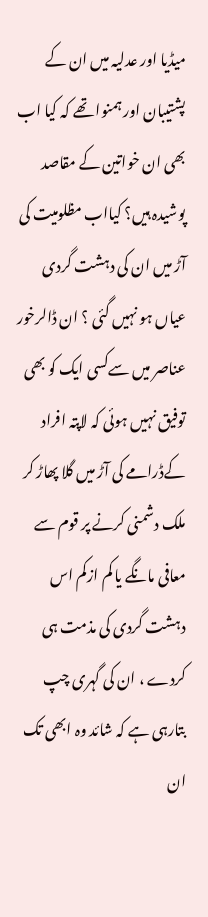میڈیا اور عدلیہ میں ان کے پشتیبان اور ہمنوا تھے کہ کیا اب بھی ان خواتین کے مقاصد پوشیدہ ہیں؟ کیااب مظلومیت کی آڑ میں ان کی دہشت گردی عیاں ہو نہیں گئی ؟ ان ڈالرخور عناصر میں سےکسی ایک کو بھی توفیق نہیں ہوئی کہ لاپتہ افراد کےڈرامے کی آڑ میں گلا پھاڑ کر ملک دشمنی کرنے پر قوم سے معافی مانگے یا کم ازکم اس دہشت گردی کی مذمت ہی کردے ، ان کی گہری چپ بتارہی ہے کہ شائد وہ ابھی تک ان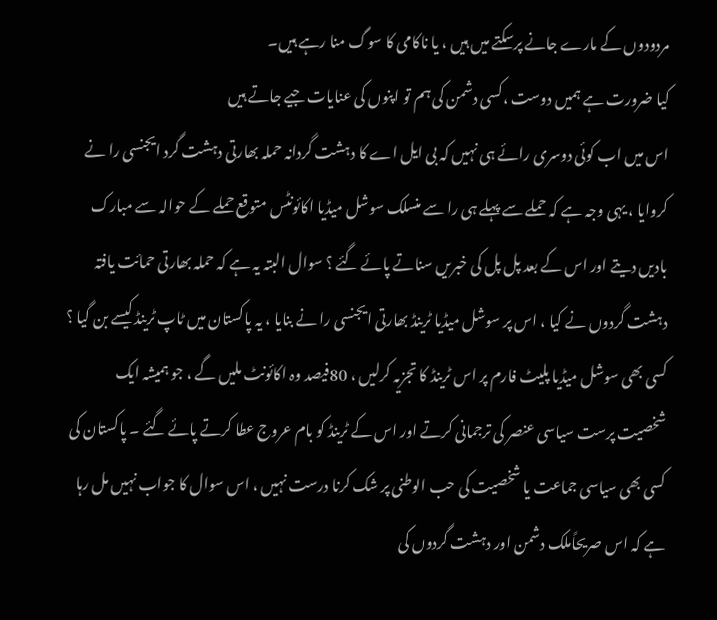مردودوں کے مارے جانے پرسکتے میں ہیں ، یا ناکامی کا سوگ منا رہے ہیں۔
کیا ضرورت ہے ہمیں دوست ،کسی دشمن کی ہم تو اپنوں کی عنایات جیے جاتے ہیں
اس میں اب کوئی دوسری رائے ہی نہیں کہ بی ایل اے کا دہشت گردانہ حملہ بھارتی دہشت گرد ایجنسی را نے کروایا ، یہی وجہ ہے کہ حملے سے پہلے ہی را سے منسلک سوشل میڈیا اکائونٹس متوقع حملے کے حوالہ سے مبارک بادیں دیتے اور اس کے بعد پل پل کی خبریں سناتے پائے گئے ؟ سوال البتہ یہ ہے کہ حملہ بھارتی حمائت یافتہ دہشت گردوں نے کیا ، اس پر سوشل میڈیا ٹرینڈ بھارتی ایجنسی را نے بنایا ، یہ پاکستان میں ٹاپ ٹرینڈ کیسے بن گیا ؟ کسی بھی سوشل میڈیا پلیٹ فارم پر اس ٹرینڈ کا تجزیہ کرلیں ، 80فیصد وہ اکائونٹ ملیں گے ، جو ہمیشہ ایک شخصیت پرست سیاسی عنصر کی ترجمانی کرتے اور اس کے ٹرینڈ کو بام عروج عطا کرتے پائے گئے ۔ پاکستان کی کسی بھی سیاسی جماعت یا شخصیت کی حب الوطنی پر شک کرنا درست نہیں ، اس سوال کا جواب نہیں مل رہا ہے کہ اس صریحاًملک دشمن اور دہشت گردوں کی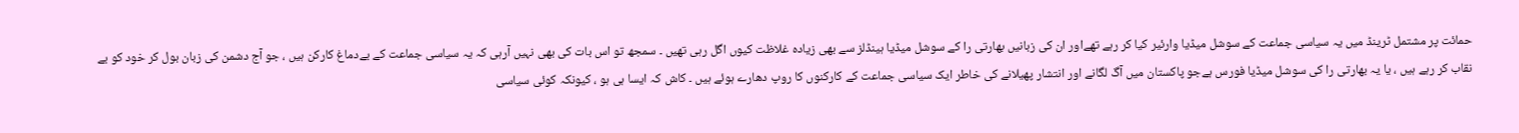حمائت پر مشتمل ٹرینڈ میں یہ سیاسی جماعت کے سوشل میڈیا وارئیر کیا کر رہے تھےاور ان کی زبانیں بھارتی را کے سوشل میڈیا ہینڈلز سے بھی زیادہ غلاظت کیوں اگل رہی تھیں ۔ سمجھ تو اس بات کی بھی نہیں آرہی کہ یہ سیاسی جماعت کے بےدماغ کارکن ہیں ، جو آج دشمن کی زبان بول کر خود کو بے نقاب کر رہے ہیں ، یا یہ بھارتی را کی سوشل میڈیا فورس ہےجو پاکستان میں آگ لگانے اور انتشار پھیلانے کی خاطر ایک سیاسی جماعت کے کارکنوں کا روپ دھارے ہوئے ہیں ۔ کاش کہ ایسا ہی ہو ، کیونکہ کوئی سیاسی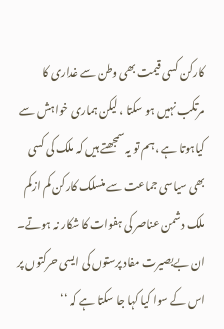کارکن کسی قیمت بھی وطن سے غداری کا مرتکب نہیں ہو سکتا ، لیکن ہماری خواہش سے کیاہوتا ہے ،ہم تو یہ سمجھتے ہیں کہ ملک کی کسی بھی سیاسی جماعت سے منسلک کارکن کم ازکم ملک دشمن عناصر کی ہفوات کا شکار نہ ہوتے۔ ان بےبصیرت مفاد پرستوں کی ایسی حرکتوں پر اس کے سوا کیا کہا جا سکتا ہے کہ ‘‘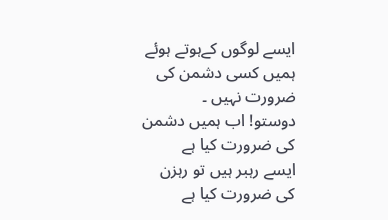ایسے لوگوں کےہوتے ہوئے ہمیں کسی دشمن کی ضرورت نہیں ۔
دوستو! اب ہمیں دشمن کی ضرورت کیا ہے
ایسے رہبر ہیں تو رہزن کی ضرورت کیا ہے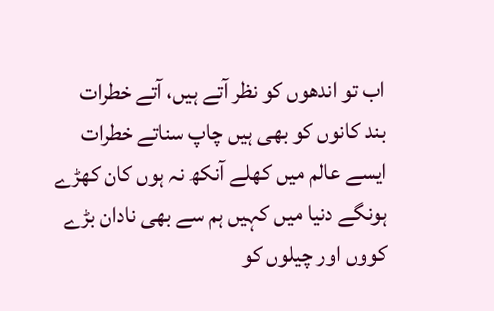اب تو اندھوں کو نظر آتے ہیں، آتے خطرات
بند کانوں کو بھی ہیں چاپ سناتے خطرات
ایسے عالم میں کھلے آنکھ نہ ہوں کان کھڑے
ہونگے دنیا میں کہیں ہم سے بھی نادان بڑے
کووں اور چیلوں کو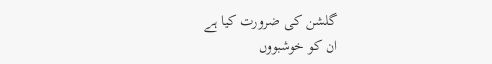گلشن کی ضرورت کیا ہے
ان کو خوشبووں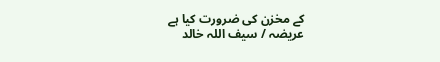کے مخزن کی ضرورت کیا ہے
عریضہ / سیف اللہ خالد